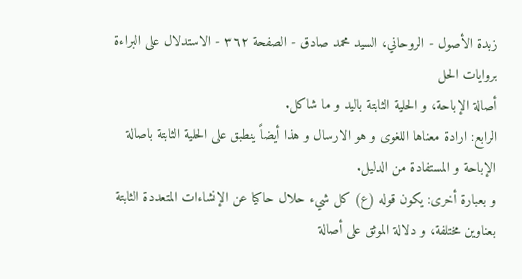زبدة الأصول - الروحاني، السيد محمد صادق - الصفحة ٣٦٢ - الاستدلال على البراءة بروايات الحل
أصالة الإباحة، و الحلية الثابتة باليد و ما شاكل.
الرابع: ارادة معناها اللغوى و هو الارسال و هذا أيضاً ينطبق على الحلية الثابتة باصالة الإباحة و المستفادة من الدليل.
و بعبارة أخرى: يكون قوله (ع) كل شيء حلال حاكيا عن الإنشاءات المتعددة الثابتة بعناوين مختلفة، و دلالة الموثق على أصالة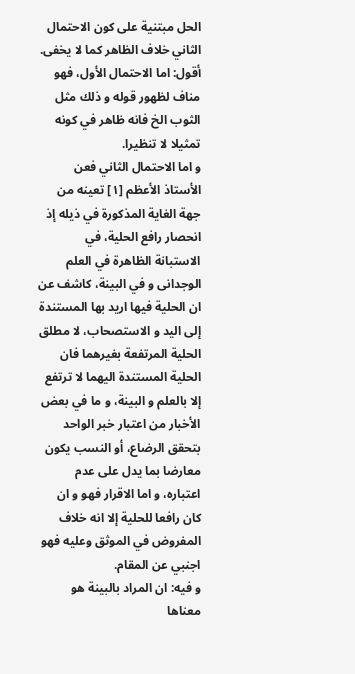الحل مبتنية على كون الاحتمال الثاني خلاف الظاهر كما لا يخفى.
أقول: اما الاحتمال الأول، فهو مناف لظهور قوله و ذلك مثل الثوب الخ فانه ظاهر في كونه تمثيلا لا تنظيرا.
و اما الاحتمال الثاني فعن الأستاذ الأعظم [١] تعينه من جهة الغاية المذكورة في ذيله إذ انحصار رافع الحلية، في الاستبانة الظاهرة في العلم الوجدانى و في البينة، كاشف عن ان الحلية فيها اريد بها المستندة إلى اليد و الاستصحاب، لا مطلق الحلية المرتفعة بغيرهما فان الحلية المستندة اليهما لا ترتفع إلا بالعلم و البينة، و ما في بعض الأخبار من اعتبار خبر الواحد بتحقق الرضاع، أو النسب يكون معارضا بما يدل على عدم اعتباره، و اما الاقرار فهو و ان كان رافعا للحلية إلا انه خلاف المفروض في الموثق وعليه فهو اجنبي عن المقام.
و فيه: ان المراد بالبينة هو معناها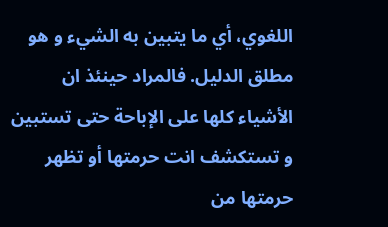اللغوي، أي ما يتبين به الشيء و هو مطلق الدليل. فالمراد حينئذ ان الأشياء كلها على الإباحة حتى تستبين و تستكشف انت حرمتها أو تظهر حرمتها من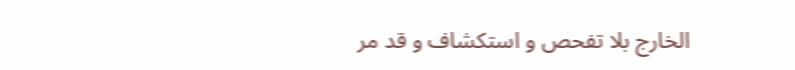الخارج بلا تفحص و استكشاف و قد مر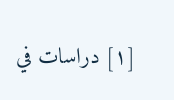[١] دراسات في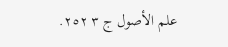علم الأصول ج ٣ ٢٥٢.